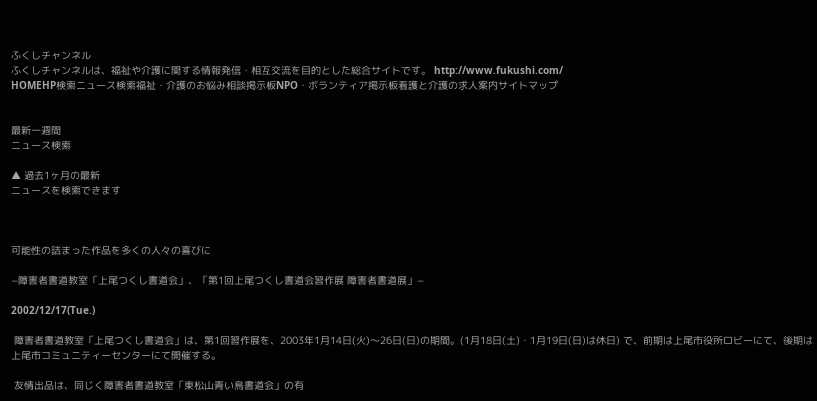ふくしチャンネル
ふくしチャンネルは、福祉や介護に関する情報発信・相互交流を目的とした総合サイトです。 http://www.fukushi.com/
HOMEHP検索ニュース検索福祉・介護のお悩み相談掲示板NPO・ボランティア掲示板看護と介護の求人案内サイトマップ


最新一週間
ニュース検索

▲ 過去1ヶ月の最新
ニュースを検索できます



可能性の詰まった作品を多くの人々の喜びに

−障害者書道教室「上尾つくし書道会」、「第1回上尾つくし書道会習作展 障害者書道展」−

2002/12/17(Tue.)

 障害者書道教室「上尾つくし書道会」は、第1回習作展を、2003年1月14日(火)〜26日(日)の期間。(1月18日(土)・1月19日(日)は休日) で、前期は上尾市役所ロビーにて、後期は上尾市コミュニティーセンターにて開催する。

 友情出品は、同じく障害者書道教室「東松山青い鳥書道会」の有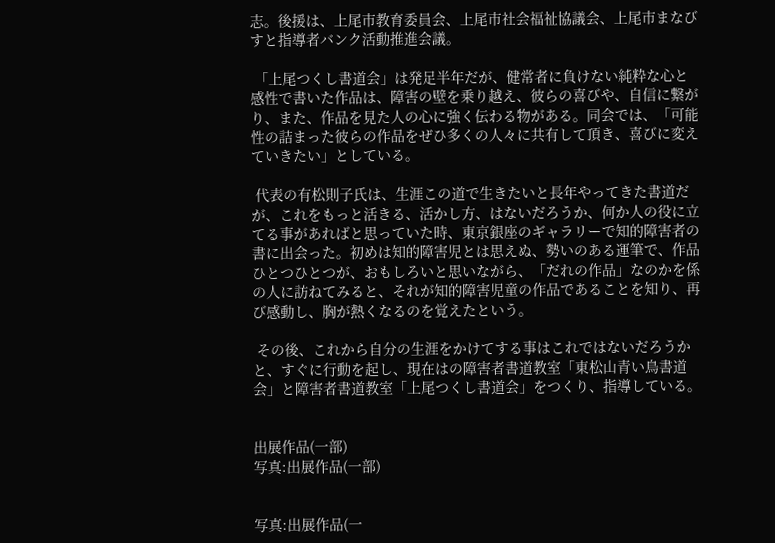志。後援は、上尾市教育委員会、上尾市社会福祉協議会、上尾市まなびすと指導者バンク活動推進会議。

 「上尾つくし書道会」は発足半年だが、健常者に負けない純粋な心と感性で書いた作品は、障害の壁を乗り越え、彼らの喜びや、自信に繋がり、また、作品を見た人の心に強く伝わる物がある。同会では、「可能性の詰まった彼らの作品をぜひ多くの人々に共有して頂き、喜びに変えていきたい」としている。

 代表の有松則子氏は、生涯この道で生きたいと長年やってきた書道だが、これをもっと活きる、活かし方、はないだろうか、何か人の役に立てる事があればと思っていた時、東京銀座のギャラリーで知的障害者の書に出会った。初めは知的障害児とは思えぬ、勢いのある運筆で、作品ひとつひとつが、おもしろいと思いながら、「だれの作品」なのかを係の人に訪ねてみると、それが知的障害児童の作品であることを知り、再び感動し、胸が熱くなるのを覚えたという。

 その後、これから自分の生涯をかけてする事はこれではないだろうかと、すぐに行動を起し、現在はの障害者書道教室「東松山青い鳥書道会」と障害者書道教室「上尾つくし書道会」をつくり、指導している。


出展作品(一部)
写真:出展作品(一部)


写真:出展作品(一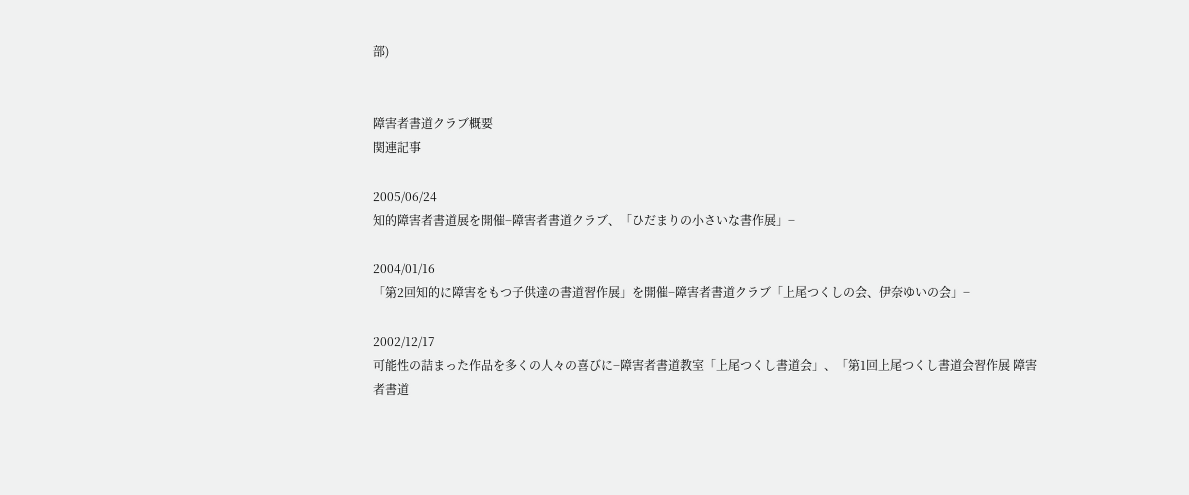部)


障害者書道クラブ概要
関連記事

2005/06/24
知的障害者書道展を開催−障害者書道クラブ、「ひだまりの小さいな書作展」−

2004/01/16
「第2回知的に障害をもつ子供達の書道習作展」を開催−障害者書道クラブ「上尾つくしの会、伊奈ゆいの会」−

2002/12/17
可能性の詰まった作品を多くの人々の喜びに−障害者書道教室「上尾つくし書道会」、「第1回上尾つくし書道会習作展 障害者書道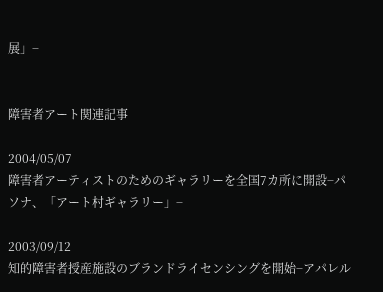展」−


障害者アート関連記事

2004/05/07
障害者アーティストのためのギャラリーを全国7カ所に開設−パソナ、「アート村ギャラリー」−

2003/09/12
知的障害者授産施設のブランドライセンシングを開始−アパレル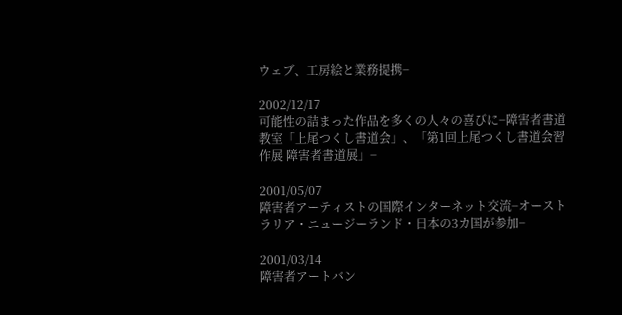ウェブ、工房絵と業務提携−

2002/12/17
可能性の詰まった作品を多くの人々の喜びに−障害者書道教室「上尾つくし書道会」、「第1回上尾つくし書道会習作展 障害者書道展」−

2001/05/07
障害者アーティストの国際インターネット交流−オーストラリア・ニュージーランド・日本の3カ国が参加−

2001/03/14
障害者アートバン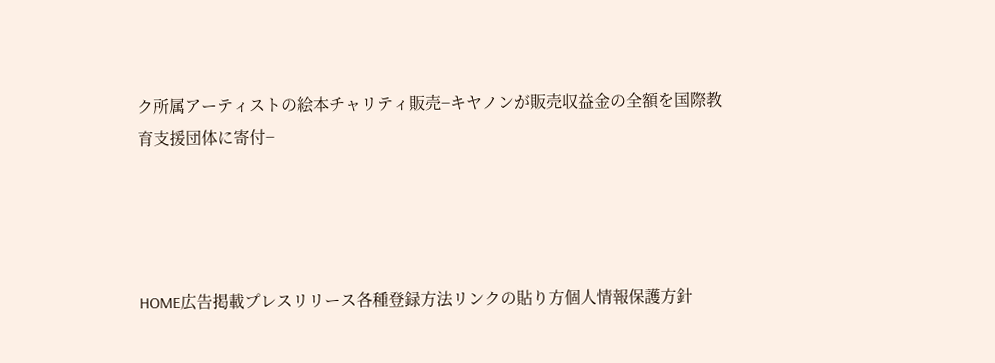ク所属アーティストの絵本チャリティ販売−キヤノンが販売収益金の全額を国際教育支援団体に寄付−




HOME広告掲載プレスリリース各種登録方法リンクの貼り方個人情報保護方針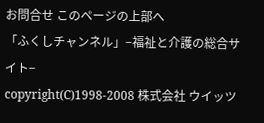お問合せ このページの上部へ
「ふくしチャンネル」−福祉と介護の総合サイト−
copyright(C)1998-2008 株式会社 ウイッツ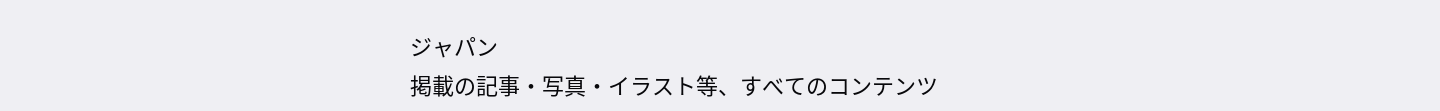ジャパン
掲載の記事・写真・イラスト等、すべてのコンテンツ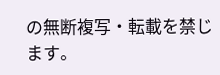の無断複写・転載を禁じます。